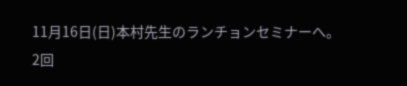11月16日(日)本村先生のランチョンセミナーへ。
2回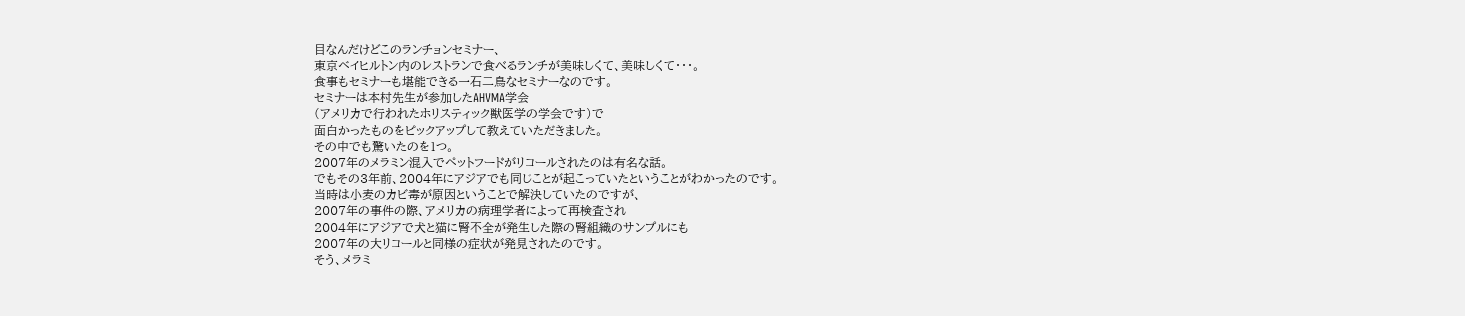目なんだけどこのランチョンセミナー、
東京ベイヒルトン内のレストランで食べるランチが美味しくて、美味しくて・・・。
食事もセミナーも堪能できる一石二鳥なセミナーなのです。
セミナーは本村先生が参加したAHVMA学会
(アメリカで行われたホリスティック獣医学の学会です)で
面白かったものをピックアップして教えていただきました。
その中でも驚いたのを1つ。
2007年のメラミン混入でペットフードがリコールされたのは有名な話。
でもその3年前、2004年にアジアでも同じことが起こっていたということがわかったのです。
当時は小麦のカビ毒が原因ということで解決していたのですが、
2007年の事件の際、アメリカの病理学者によって再検査され
2004年にアジアで犬と猫に腎不全が発生した際の腎組織のサンプルにも
2007年の大リコールと同様の症状が発見されたのです。
そう、メラミ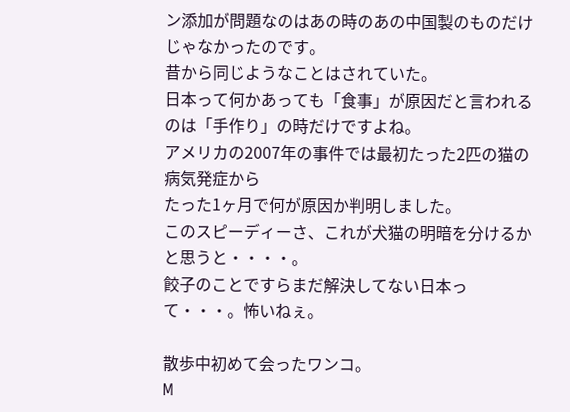ン添加が問題なのはあの時のあの中国製のものだけじゃなかったのです。
昔から同じようなことはされていた。
日本って何かあっても「食事」が原因だと言われるのは「手作り」の時だけですよね。
アメリカの2007年の事件では最初たった2匹の猫の病気発症から
たった1ヶ月で何が原因か判明しました。
このスピーディーさ、これが犬猫の明暗を分けるかと思うと・・・・。
餃子のことですらまだ解決してない日本って・・・。怖いねぇ。

散歩中初めて会ったワンコ。
M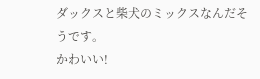ダックスと柴犬のミックスなんだそうです。
かわいい!